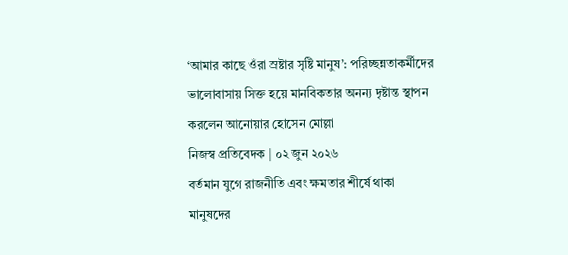‘আমার কাছে ওঁরা স্রষ্টার সৃষ্টি মানুষ’: পরিচ্ছন্নতাকর্মীদের ভালোবাসায় সিক্ত হয়ে মানবিকতার অনন্য দৃষ্টান্ত স্থাপন করলেন আনোয়ার হোসেন মোল্লা
নিজস্ব প্রতিবেদক | ০২ জুন ২০২৬
বর্তমান যুগে রাজনীতি এবং ক্ষমতার শীর্ষে থাকা মানুষদের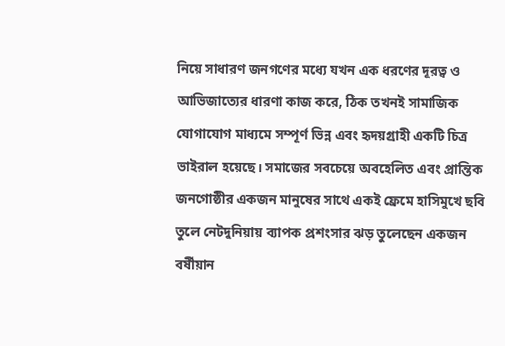নিয়ে সাধারণ জনগণের মধ্যে যখন এক ধরণের দূরত্ব ও আভিজাত্যের ধারণা কাজ করে, ঠিক তখনই সামাজিক যোগাযোগ মাধ্যমে সম্পূর্ণ ভিন্ন এবং হৃদয়গ্রাহী একটি চিত্র ভাইরাল হয়েছে। সমাজের সবচেয়ে অবহেলিত এবং প্রান্তিক জনগোষ্ঠীর একজন মানুষের সাথে একই ফ্রেমে হাসিমুখে ছবি তুলে নেটদুনিয়ায় ব্যাপক প্রশংসার ঝড় তুলেছেন একজন বর্ষীয়ান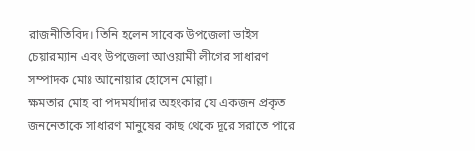রাজনীতিবিদ। তিনি হলেন সাবেক উপজেলা ভাইস চেয়ারম্যান এবং উপজেলা আওয়ামী লীগের সাধারণ সম্পাদক মোঃ আনোয়ার হোসেন মোল্লা।
ক্ষমতার মোহ বা পদমর্যাদার অহংকার যে একজন প্রকৃত জননেতাকে সাধারণ মানুষের কাছ থেকে দূরে সরাতে পারে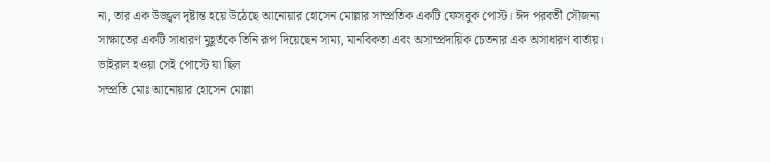না, তার এক উজ্জ্বল দৃষ্টান্ত হয়ে উঠেছে আনোয়ার হোসেন মোল্লার সাম্প্রতিক একটি ফেসবুক পোস্ট। ঈদ পরবর্তী সৌজন্য সাক্ষাতের একটি সাধারণ মুহূর্তকে তিনি রূপ দিয়েছেন সাম্য, মানবিকতা এবং অসাম্প্রদায়িক চেতনার এক অসাধারণ বার্তায়।
ভাইরাল হওয়া সেই পোস্টে যা ছিল
সম্প্রতি মোঃ আনোয়ার হোসেন মোল্লা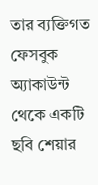তার ব্যক্তিগত ফেসবুক অ্যাকাউন্ট থেকে একটি ছবি শেয়ার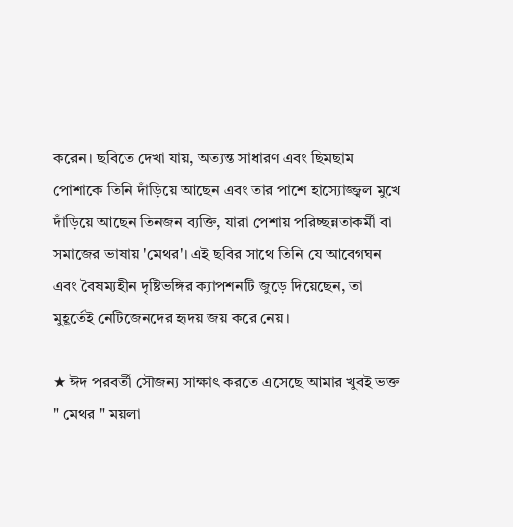করেন। ছবিতে দেখা যায়, অত্যন্ত সাধারণ এবং ছিমছাম পোশাকে তিনি দাঁড়িয়ে আছেন এবং তার পাশে হাস্যোজ্জ্বল মুখে দাঁড়িয়ে আছেন তিনজন ব্যক্তি, যারা পেশায় পরিচ্ছন্নতাকর্মী বা সমাজের ভাষায় 'মেথর'। এই ছবির সাথে তিনি যে আবেগঘন এবং বৈষম্যহীন দৃষ্টিভঙ্গির ক্যাপশনটি জুড়ে দিয়েছেন, তা মুহূর্তেই নেটিজেনদের হৃদয় জয় করে নেয়।

★ ঈদ পরবর্তী সৌজন্য সাক্ষাৎ করতে এসেছে আমার খুবই ভক্ত " মেথর " ময়লা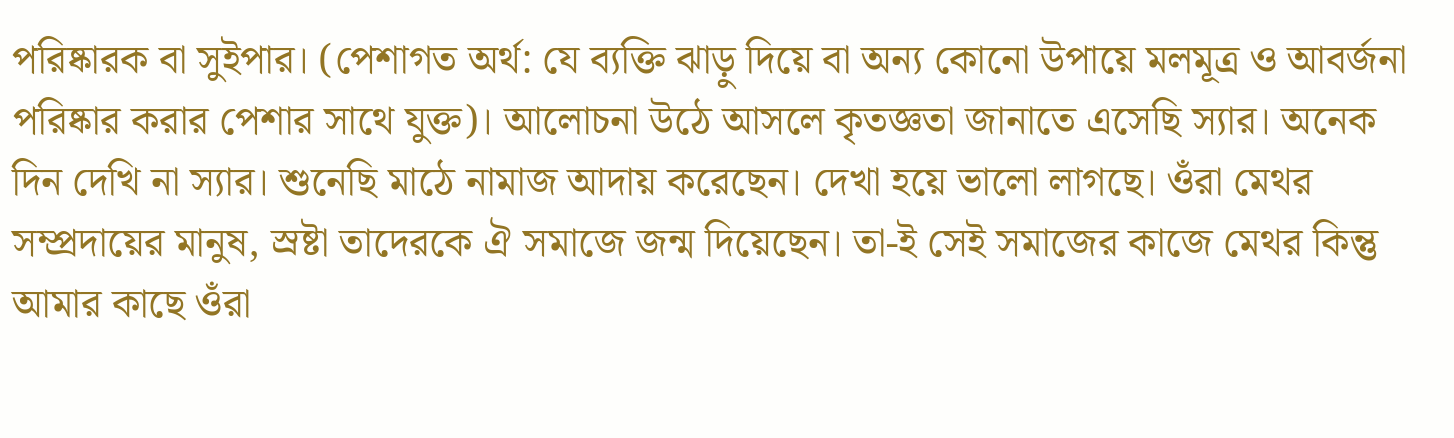পরিষ্কারক বা সুইপার। (পেশাগত অর্থ: যে ব্যক্তি ঝাড়ু দিয়ে বা অন্য কোনো উপায়ে মলমূত্র ও আবর্জনা পরিষ্কার করার পেশার সাথে যুক্ত)। আলোচনা উঠে আসলে কৃতজ্ঞতা জানাতে এসেছি স্যার। অনেক দিন দেখি না স্যার। শুনেছি মাঠে নামাজ আদায় করেছেন। দেখা হয়ে ভালো লাগছে। ওঁরা মেথর সম্প্রদায়ের মানুষ, স্রষ্টা তাদেরকে ঐ সমাজে জন্ম দিয়েছেন। তা-ই সেই সমাজের কাজে মেথর কিন্তু আমার কাছে ওঁরা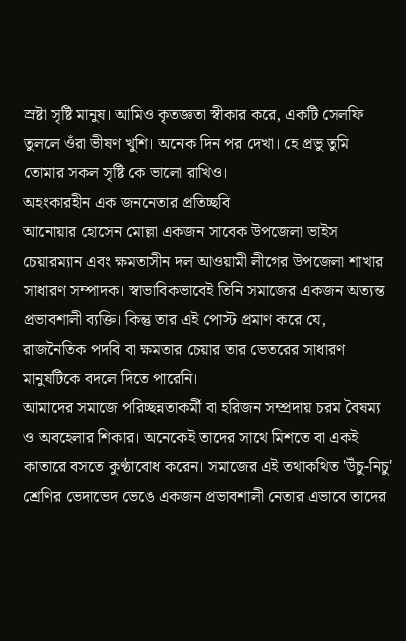স্রষ্টা সৃষ্টি মানুষ। আমিও কৃতজ্ঞতা স্বীকার করে, একটি সেলফি তুললে ওঁরা ভীষণ খুশি। অনেক দিন পর দেখা। হে প্রভু তুমি তোমার সকল সৃষ্টি কে ভালো রাখিও।
অহংকারহীন এক জননেতার প্রতিচ্ছবি
আনোয়ার হোসেন মোল্লা একজন সাবেক উপজেলা ভাইস চেয়ারম্যান এবং ক্ষমতাসীন দল আওয়ামী লীগের উপজেলা শাখার সাধারণ সম্পাদক। স্বাভাবিকভাবেই তিনি সমাজের একজন অত্যন্ত প্রভাবশালী ব্যক্তি। কিন্তু তার এই পোস্ট প্রমাণ করে যে, রাজনৈতিক পদবি বা ক্ষমতার চেয়ার তার ভেতরের সাধারণ মানুষটিকে বদলে দিতে পারেনি।
আমাদের সমাজে পরিচ্ছন্নতাকর্মী বা হরিজন সম্প্রদায় চরম বৈষম্য ও অবহেলার শিকার। অনেকেই তাদের সাথে মিশতে বা একই কাতারে বসতে কুণ্ঠাবোধ করেন। সমাজের এই তথাকথিত 'উঁচু-নিচু' শ্রেণির ভেদাভেদ ভেঙে একজন প্রভাবশালী নেতার এভাবে তাদের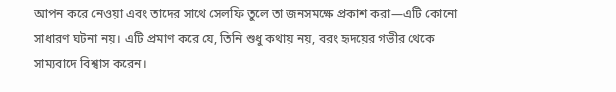আপন করে নেওয়া এবং তাদের সাথে সেলফি তুলে তা জনসমক্ষে প্রকাশ করা—এটি কোনো সাধারণ ঘটনা নয়। এটি প্রমাণ করে যে, তিনি শুধু কথায় নয়, বরং হৃদয়ের গভীর থেকে সাম্যবাদে বিশ্বাস করেন।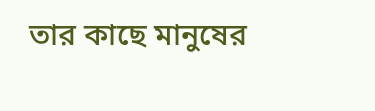তার কাছে মানুষের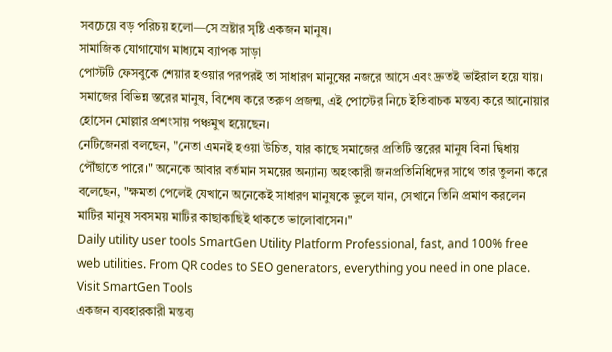সবচেয়ে বড় পরিচয় হলো—সে স্রষ্টার সৃষ্টি একজন মানুষ।
সামাজিক যোগাযোগ মাধ্যমে ব্যাপক সাড়া
পোস্টটি ফেসবুকে শেয়ার হওয়ার পরপরই তা সাধারণ মানুষের নজরে আসে এবং দ্রুতই ভাইরাল হয়ে যায়। সমাজের বিভিন্ন স্তরের মানুষ, বিশেষ করে তরুণ প্রজন্ম, এই পোস্টের নিচে ইতিবাচক মন্তব্য করে আনোয়ার হোসেন মোল্লার প্রশংসায় পঞ্চমুখ হয়েছেন।
নেটিজেনরা বলছেন, "নেতা এমনই হওয়া উচিত, যার কাছে সমাজের প্রতিটি স্তরের মানুষ বিনা দ্বিধায় পৌঁছাতে পারে।" অনেকে আবার বর্তমান সময়ের অন্যান্য অহংকারী জনপ্রতিনিধিদের সাথে তার তুলনা করে বলেছেন, "ক্ষমতা পেলেই যেখানে অনেকেই সাধারণ মানুষকে ভুলে যান, সেখানে তিনি প্রমাণ করলেন মাটির মানুষ সবসময় মাটির কাছাকাছিই থাকতে ভালোবাসেন।"
Daily utility user tools SmartGen Utility Platform Professional, fast, and 100% free web utilities. From QR codes to SEO generators, everything you need in one place. Visit SmartGen Tools
একজন ব্যবহারকারী মন্তব্য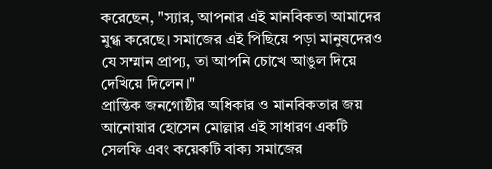করেছেন, "স্যার, আপনার এই মানবিকতা আমাদের মুগ্ধ করেছে। সমাজের এই পিছিয়ে পড়া মানুষদেরও যে সম্মান প্রাপ্য, তা আপনি চোখে আঙুল দিয়ে দেখিয়ে দিলেন।"
প্রান্তিক জনগোষ্ঠীর অধিকার ও মানবিকতার জয়
আনোয়ার হোসেন মোল্লার এই সাধারণ একটি সেলফি এবং কয়েকটি বাক্য সমাজের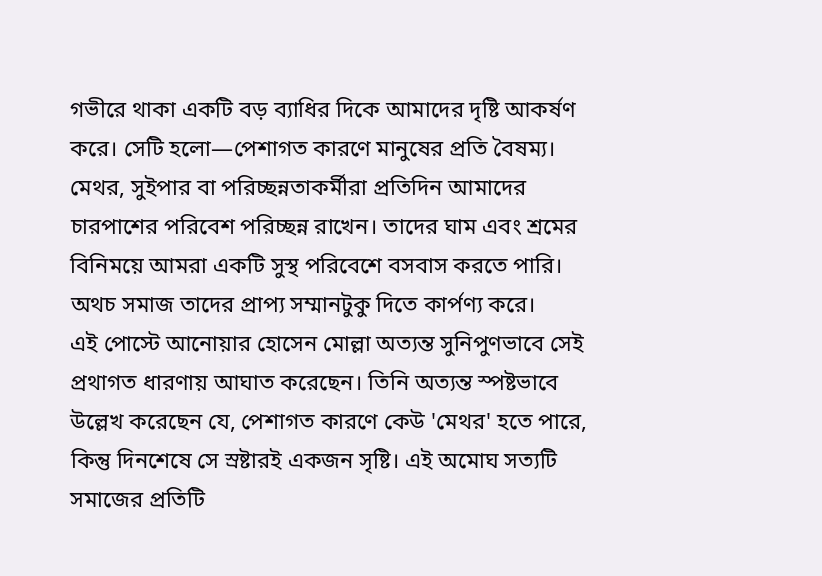গভীরে থাকা একটি বড় ব্যাধির দিকে আমাদের দৃষ্টি আকর্ষণ করে। সেটি হলো—পেশাগত কারণে মানুষের প্রতি বৈষম্য। মেথর, সুইপার বা পরিচ্ছন্নতাকর্মীরা প্রতিদিন আমাদের চারপাশের পরিবেশ পরিচ্ছন্ন রাখেন। তাদের ঘাম এবং শ্রমের বিনিময়ে আমরা একটি সুস্থ পরিবেশে বসবাস করতে পারি। অথচ সমাজ তাদের প্রাপ্য সম্মানটুকু দিতে কার্পণ্য করে।
এই পোস্টে আনোয়ার হোসেন মোল্লা অত্যন্ত সুনিপুণভাবে সেই প্রথাগত ধারণায় আঘাত করেছেন। তিনি অত্যন্ত স্পষ্টভাবে উল্লেখ করেছেন যে, পেশাগত কারণে কেউ 'মেথর' হতে পারে, কিন্তু দিনশেষে সে স্রষ্টারই একজন সৃষ্টি। এই অমোঘ সত্যটি সমাজের প্রতিটি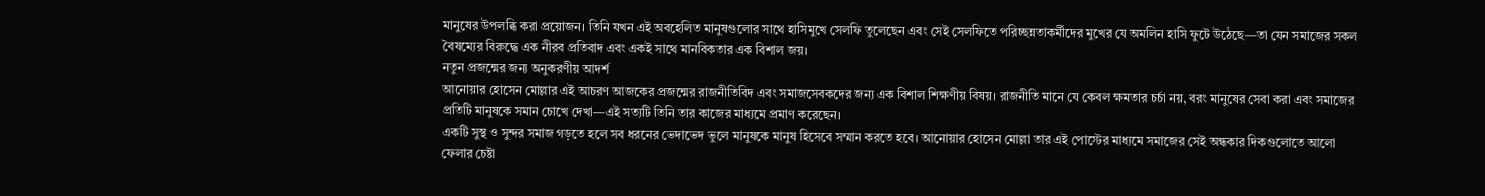মানুষের উপলব্ধি করা প্রয়োজন। তিনি যখন এই অবহেলিত মানুষগুলোর সাথে হাসিমুখে সেলফি তুলেছেন এবং সেই সেলফিতে পরিচ্ছন্নতাকর্মীদের মুখের যে অমলিন হাসি ফুটে উঠেছে—তা যেন সমাজের সকল বৈষম্যের বিরুদ্ধে এক নীরব প্রতিবাদ এবং একই সাথে মানবিকতার এক বিশাল জয়।
নতুন প্রজন্মের জন্য অনুকরণীয় আদর্শ
আনোয়ার হোসেন মোল্লার এই আচরণ আজকের প্রজন্মের রাজনীতিবিদ এবং সমাজসেবকদের জন্য এক বিশাল শিক্ষণীয় বিষয়। রাজনীতি মানে যে কেবল ক্ষমতার চর্চা নয়, বরং মানুষের সেবা করা এবং সমাজের প্রতিটি মানুষকে সমান চোখে দেখা—এই সত্যটি তিনি তার কাজের মাধ্যমে প্রমাণ করেছেন।
একটি সুস্থ ও সুন্দর সমাজ গড়তে হলে সব ধরনের ভেদাভেদ ভুলে মানুষকে মানুষ হিসেবে সম্মান করতে হবে। আনোয়ার হোসেন মোল্লা তার এই পোস্টের মাধ্যমে সমাজের সেই অন্ধকার দিকগুলোতে আলো ফেলার চেষ্টা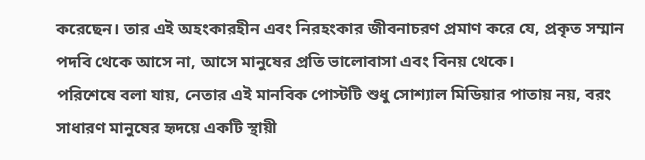করেছেন। তার এই অহংকারহীন এবং নিরহংকার জীবনাচরণ প্রমাণ করে যে, প্রকৃত সম্মান পদবি থেকে আসে না, আসে মানুষের প্রতি ভালোবাসা এবং বিনয় থেকে।
পরিশেষে বলা যায়, নেতার এই মানবিক পোস্টটি শুধু সোশ্যাল মিডিয়ার পাতায় নয়, বরং সাধারণ মানুষের হৃদয়ে একটি স্থায়ী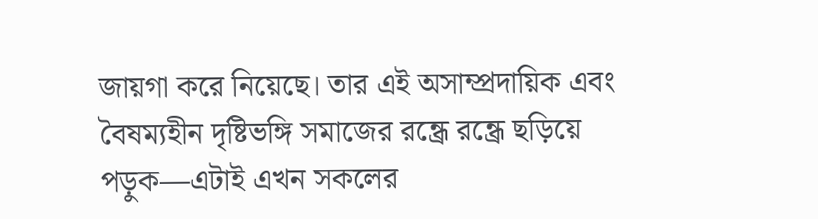জায়গা করে নিয়েছে। তার এই অসাম্প্রদায়িক এবং বৈষম্যহীন দৃষ্টিভঙ্গি সমাজের রন্ধ্রে রন্ধ্রে ছড়িয়ে পড়ুক—এটাই এখন সকলের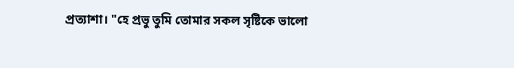প্রত্যাশা। "হে প্রভু তুমি তোমার সকল সৃষ্টিকে ভালো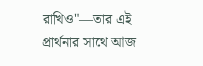রাখিও"—তার এই প্রার্থনার সাথে আজ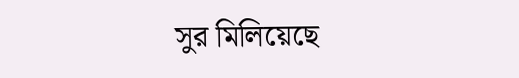সুর মিলিয়েছে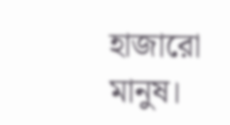হাজারো মানুষ।